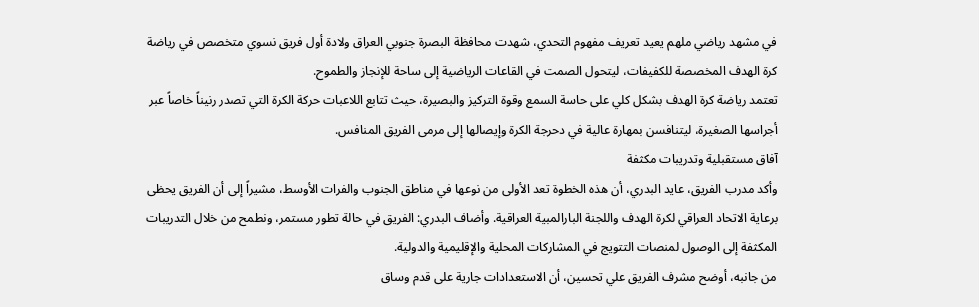في مشهد رياضي ملهم يعيد تعريف مفهوم التحدي، شهدت محافظة البصرة جنوبي العراق ولادة أول فريق نسوي متخصص في رياضة كرة الهدف المخصصة للكفيفات، ليتحول الصمت في القاعات الرياضية إلى ساحة للإنجاز والطموح.
تعتمد رياضة كرة الهدف بشكل كلي على حاسة السمع وقوة التركيز والبصيرة، حيث تتابع اللاعبات حركة الكرة التي تصدر رنيناً خاصاً عبر أجراسها الصغيرة، ليتنافسن بمهارة عالية في دحرجة الكرة وإيصالها إلى مرمى الفريق المنافس.
آفاق مستقبلية وتدريبات مكثفة
وأكد مدرب الفريق، عايد البدري، أن هذه الخطوة تعد الأولى من نوعها في مناطق الجنوب والفرات الأوسط، مشيراً إلى أن الفريق يحظى برعاية الاتحاد العراقي لكرة الهدف واللجنة البارالمبية العراقية. وأضاف البدري: الفريق في حالة تطور مستمر، ونطمح من خلال التدريبات المكثفة إلى الوصول لمنصات التتويج في المشاركات المحلية والإقليمية والدولية.
من جانبه، أوضح مشرف الفريق علي تحسين، أن الاستعدادات جارية على قدم وساق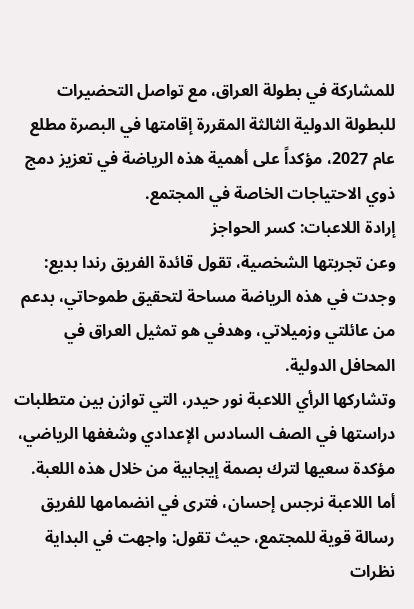للمشاركة في بطولة العراق، مع تواصل التحضيرات للبطولة الدولية الثالثة المقررة إقامتها في البصرة مطلع عام 2027، مؤكداً على أهمية هذه الرياضة في تعزيز دمج ذوي الاحتياجات الخاصة في المجتمع.
إرادة اللاعبات: كسر الحواجز
وعن تجربتها الشخصية، تقول قائدة الفريق رندا بديع: وجدت في هذه الرياضة مساحة لتحقيق طموحاتي، بدعم من عائلتي وزميلاتي، وهدفي هو تمثيل العراق في المحافل الدولية.
وتشاركها الرأي اللاعبة نور حيدر، التي توازن بين متطلبات دراستها في الصف السادس الإعدادي وشغفها الرياضي، مؤكدة سعيها لترك بصمة إيجابية من خلال هذه اللعبة.
أما اللاعبة نرجس إحسان، فترى في انضمامها للفريق رسالة قوية للمجتمع، حيث تقول: واجهت في البداية نظرات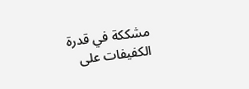مشككة في قدرة الكفيفات على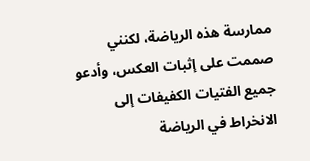ممارسة هذه الرياضة، لكنني صممت على إثبات العكس، وأدعو جميع الفتيات الكفيفات إلى الانخراط في الرياضة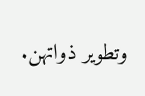وتطوير ذواتهن.